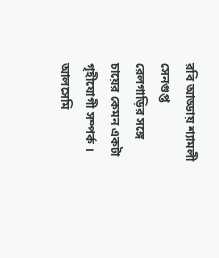রবি আড্ডায় শ্যামলী সেনগুপ্ত
রেলগাড়ির সঙ্গে চায়ের কেমন একটা
গৃহীযোগী সম্পর্ক ।
আলসেমি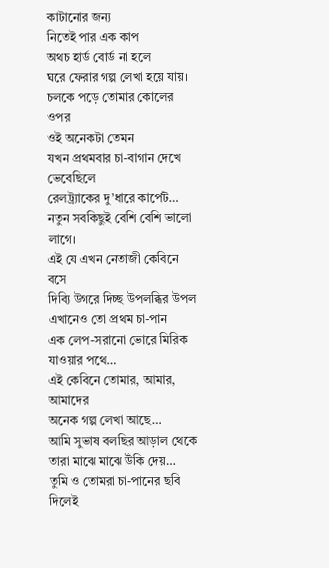কাটানোর জন্য
নিতেই পার এক কাপ
অথচ হার্ড বোর্ড না হলে
ঘরে ফেরার গল্প লেখা হয়ে যায়।
চলকে পড়ে তোমার কোলের ওপর
ওই অনেকটা তেমন
যখন প্রথমবার চা-বাগান দেখে ভেবেছিলে
রেলট্র্যাকের দু’ধারে কার্পেট…
নতুন সবকিছুই বেশি বেশি ভালো লাগে।
এই যে এখন নেতাজী কেবিনে বসে
দিব্যি উগরে দিচ্ছ উপলব্ধির উপল
এখানেও তো প্রথম চা-পান
এক লেপ-সরানো ভোরে মিরিক যাওয়ার পথে…
এই কেবিনে তোমার, আমার, আমাদের
অনেক গল্প লেখা আছে…
আমি সুভাষ বলছির আড়াল থেকে
তারা মাঝে মাঝে উঁকি দেয়…
তুমি ও তোমরা চা-পানের ছবি দিলেই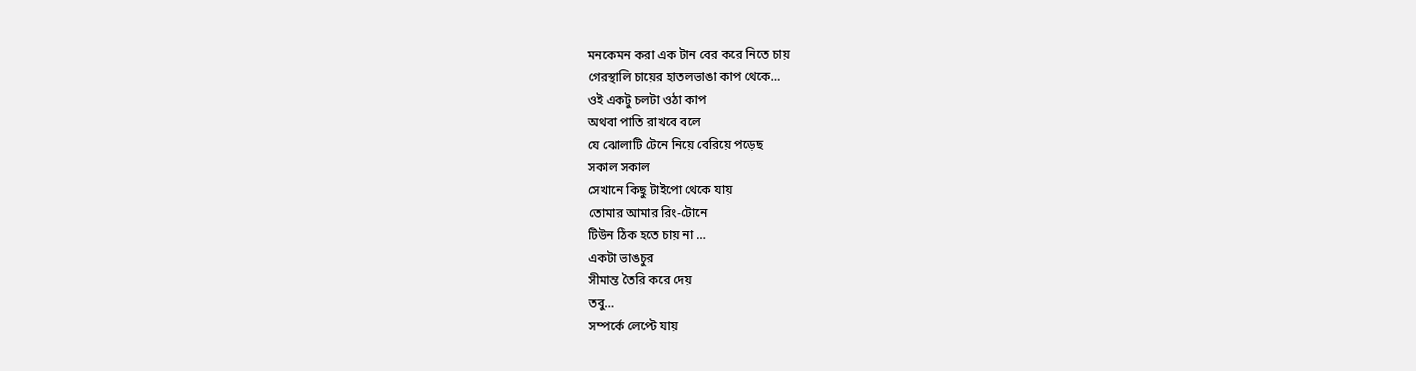মনকেমন করা এক টান বের করে নিতে চায়
গেরস্থালি চায়ের হাতলভাঙা কাপ থেকে…
ওই একটু চলটা ওঠা কাপ
অথবা পাতি রাখবে বলে
যে ঝোলাটি টেনে নিয়ে বেরিয়ে পড়েছ
সকাল সকাল
সেখানে কিছু টাইপো থেকে যায়
তোমার আমার রিং-টোনে
টিউন ঠিক হতে চায় না …
একটা ভাঙচুর
সীমান্ত তৈরি করে দেয়
তবু…
সম্পর্কে লেপ্টে যায়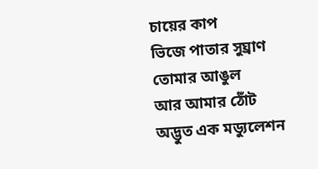চায়ের কাপ
ভিজে পাতার সুঘ্রাণ
তোমার আঙুল
আর আমার ঠোঁট
অদ্ভুত এক মড্যুলেশন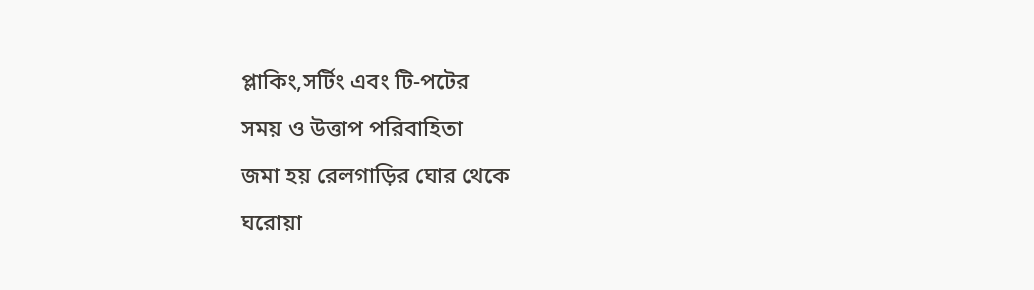প্লাকিং,সর্টিং এবং টি-পটের
সময় ও উত্তাপ পরিবাহিতা
জমা হয় রেলগাড়ির ঘোর থেকে
ঘরোয়া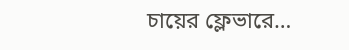চায়ের ফ্লেভারে…